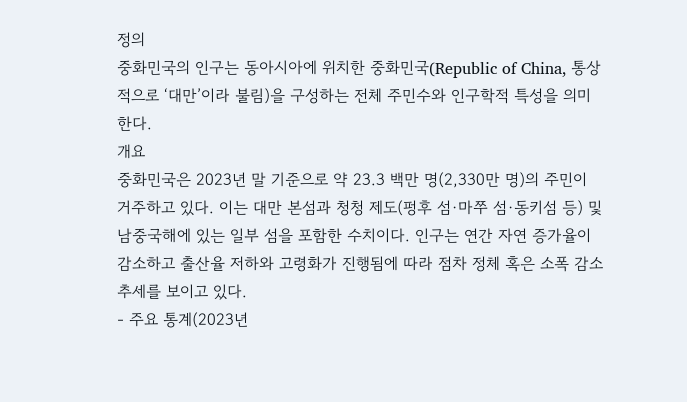정의
중화민국의 인구는 동아시아에 위치한 중화민국(Republic of China, 통상적으로 ‘대만’이라 불림)을 구성하는 전체 주민수와 인구학적 특성을 의미한다.
개요
중화민국은 2023년 말 기준으로 약 23.3 백만 명(2,330만 명)의 주민이 거주하고 있다. 이는 대만 본섬과 청청 제도(펑후 섬·마쭈 섬·동키섬 등) 및 남중국해에 있는 일부 섬을 포함한 수치이다. 인구는 연간 자연 증가율이 감소하고 출산율 저하와 고령화가 진행됨에 따라 점차 정체 혹은 소폭 감소 추세를 보이고 있다.
- 주요 통계(2023년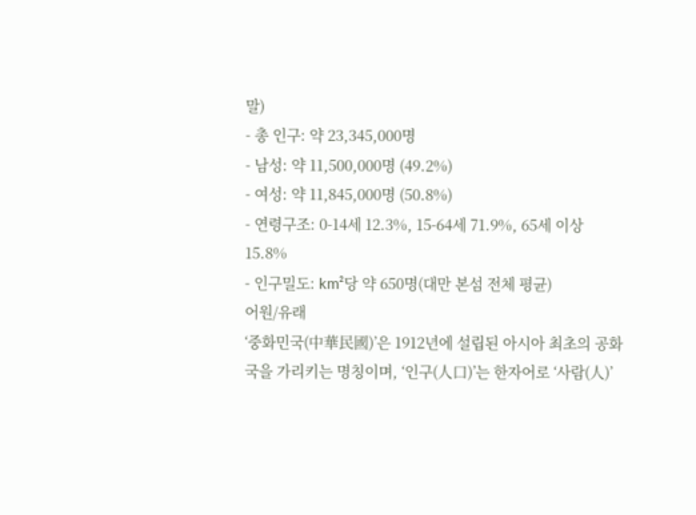말)
- 총 인구: 약 23,345,000명
- 남성: 약 11,500,000명 (49.2%)
- 여성: 약 11,845,000명 (50.8%)
- 연령구조: 0‑14세 12.3%, 15‑64세 71.9%, 65세 이상 15.8%
- 인구밀도: km²당 약 650명(대만 본섬 전체 평균)
어원/유래
‘중화민국(中華民國)’은 1912년에 설립된 아시아 최초의 공화국을 가리키는 명칭이며, ‘인구(人口)’는 한자어로 ‘사람(人)’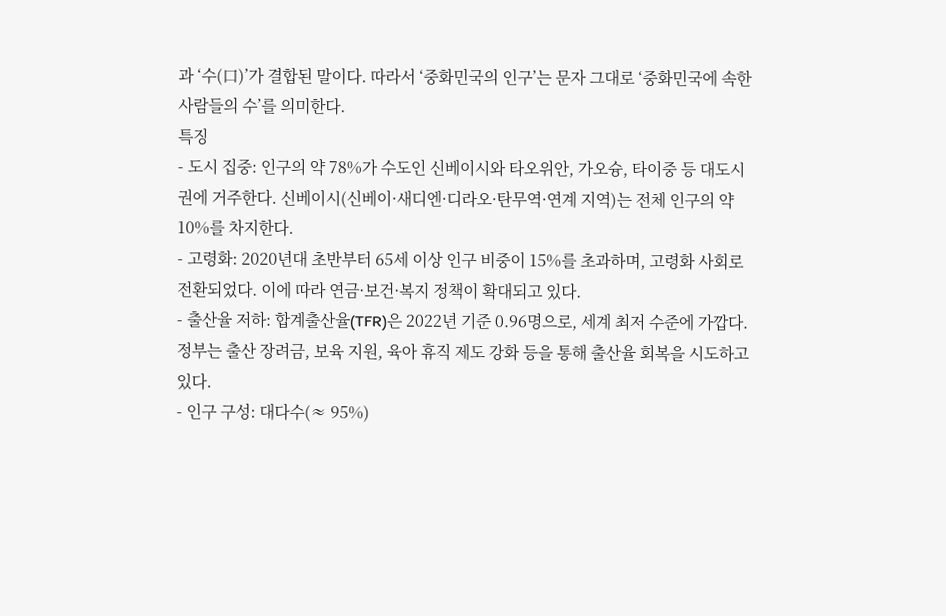과 ‘수(口)’가 결합된 말이다. 따라서 ‘중화민국의 인구’는 문자 그대로 ‘중화민국에 속한 사람들의 수’를 의미한다.
특징
- 도시 집중: 인구의 약 78%가 수도인 신베이시와 타오위안, 가오슝, 타이중 등 대도시권에 거주한다. 신베이시(신베이·새디엔·디라오·탄무역·연계 지역)는 전체 인구의 약 10%를 차지한다.
- 고령화: 2020년대 초반부터 65세 이상 인구 비중이 15%를 초과하며, 고령화 사회로 전환되었다. 이에 따라 연금·보건·복지 정책이 확대되고 있다.
- 출산율 저하: 합계출산율(TFR)은 2022년 기준 0.96명으로, 세계 최저 수준에 가깝다. 정부는 출산 장려금, 보육 지원, 육아 휴직 제도 강화 등을 통해 출산율 회복을 시도하고 있다.
- 인구 구성: 대다수(≈ 95%)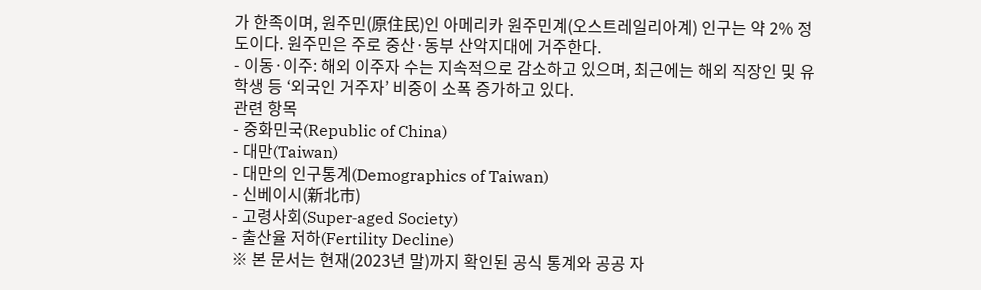가 한족이며, 원주민(原住民)인 아메리카 원주민계(오스트레일리아계) 인구는 약 2% 정도이다. 원주민은 주로 중산·동부 산악지대에 거주한다.
- 이동·이주: 해외 이주자 수는 지속적으로 감소하고 있으며, 최근에는 해외 직장인 및 유학생 등 ‘외국인 거주자’ 비중이 소폭 증가하고 있다.
관련 항목
- 중화민국(Republic of China)
- 대만(Taiwan)
- 대만의 인구통계(Demographics of Taiwan)
- 신베이시(新北市)
- 고령사회(Super‑aged Society)
- 출산율 저하(Fertility Decline)
※ 본 문서는 현재(2023년 말)까지 확인된 공식 통계와 공공 자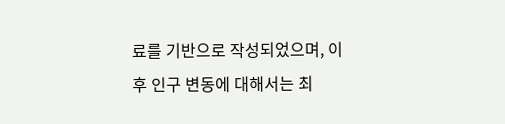료를 기반으로 작성되었으며, 이후 인구 변동에 대해서는 최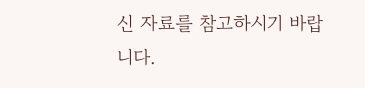신 자료를 참고하시기 바랍니다.